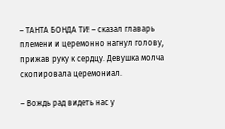– ТАНТА БОНДА ТИ! – сказал главарь племени и церемонно нагнул голову, прижав руку к сердцу. Девушка молча скопировала церемониал.

– Вождь рад видеть нас у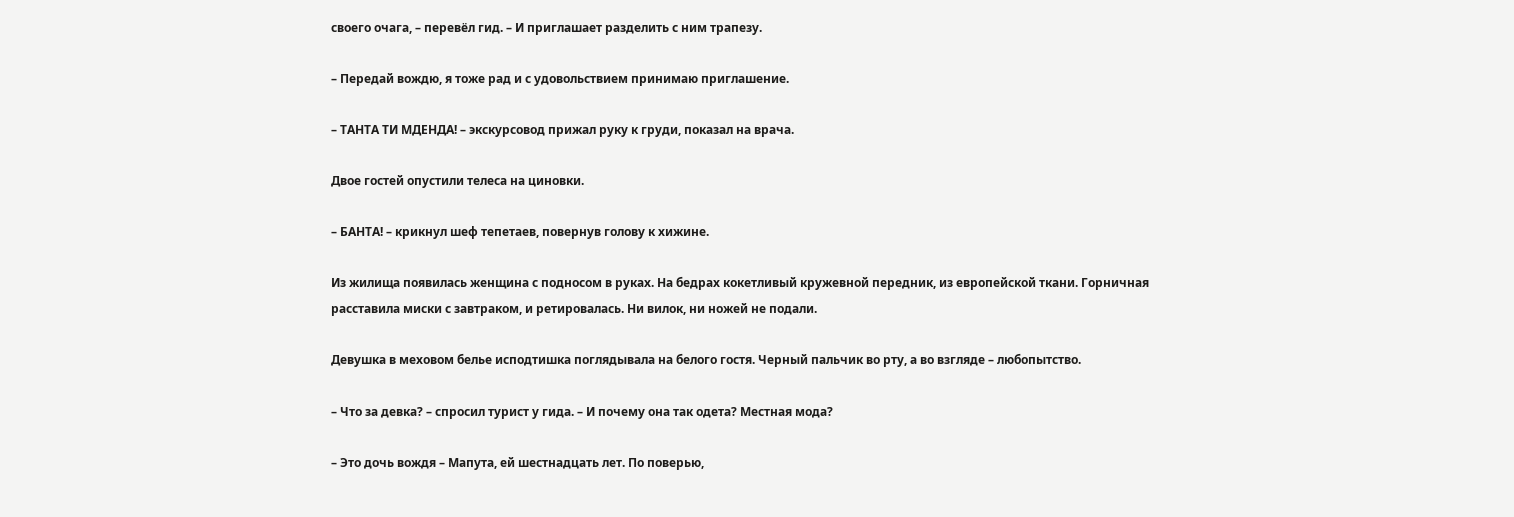своего очага, – перевёл гид. – И приглашает разделить с ним трапезу.

– Передай вождю, я тоже рад и с удовольствием принимаю приглашение.

– ТАНТА ТИ МДЕНДА! – экскурсовод прижал руку к груди, показал на врача.

Двое гостей опустили телеса на циновки.

– БАНТА! – крикнул шеф тепетаев, повернув голову к хижине.

Из жилища появилась женщина с подносом в руках. На бедрах кокетливый кружевной передник, из европейской ткани. Горничная расставила миски с завтраком, и ретировалась. Ни вилок, ни ножей не подали.

Девушка в меховом белье исподтишка поглядывала на белого гостя. Черный пальчик во рту, а во взгляде – любопытство.

– Что за девка? – спросил турист у гида. – И почему она так одета? Местная мода?

– Это дочь вождя – Мапута, ей шестнадцать лет. По поверью,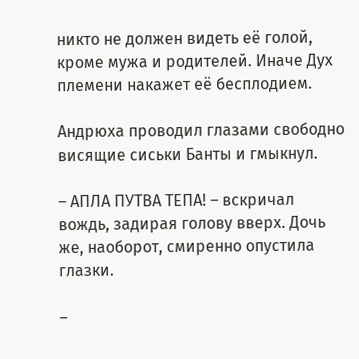никто не должен видеть её голой, кроме мужа и родителей. Иначе Дух племени накажет её бесплодием.

Андрюха проводил глазами свободно висящие сиськи Банты и гмыкнул.

– АПЛА ПУТВА ТЕПА! – вскричал вождь, задирая голову вверх. Дочь же, наоборот, смиренно опустила глазки.

–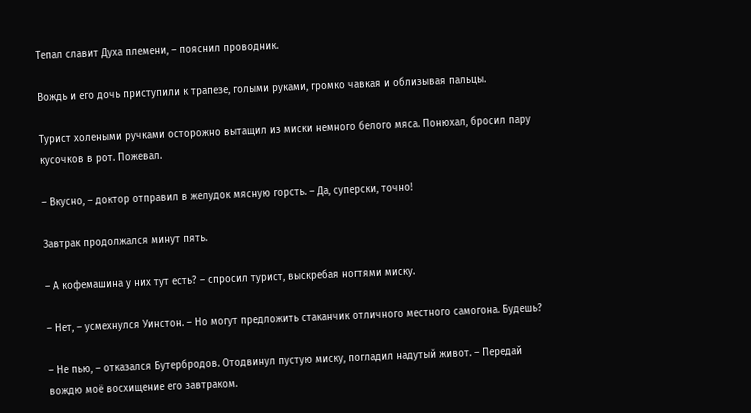Тепал славит Духа племени, – пояснил проводник.

Вождь и его дочь приступили к трапезе, голыми руками, громко чавкая и облизывая пальцы.

Турист холеными ручками осторожно вытащил из миски немного белого мяса. Понюхал, бросил пару кусочков в рот. Пожевал.

– Вкусно, – доктор отправил в желудок мясную горсть. – Да, суперски, точно!

Завтрак продолжался минут пять.

– А кофемашина у них тут есть? – спросил турист, выскребая ногтями миску.

– Нет, – усмехнулся Уинстон. – Но могут предложить стаканчик отличного местного самогона. Будешь?

– Не пью, – отказался Бутербродов. Отодвинул пустую миску, погладил надутый живот. – Передай вождю моё восхищение его завтраком.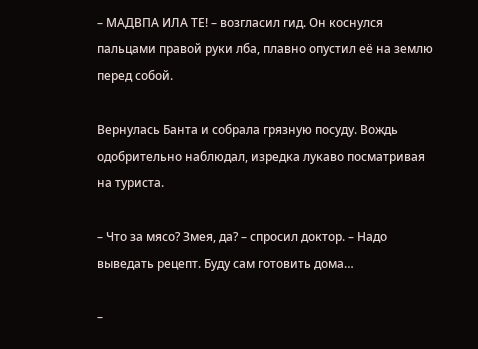– МАДВПА ИЛА ТЕ! – возгласил гид. Он коснулся пальцами правой руки лба, плавно опустил её на землю перед собой.

Вернулась Банта и собрала грязную посуду. Вождь одобрительно наблюдал, изредка лукаво посматривая на туриста.

– Что за мясо? Змея, да? – спросил доктор. – Надо выведать рецепт. Буду сам готовить дома…

–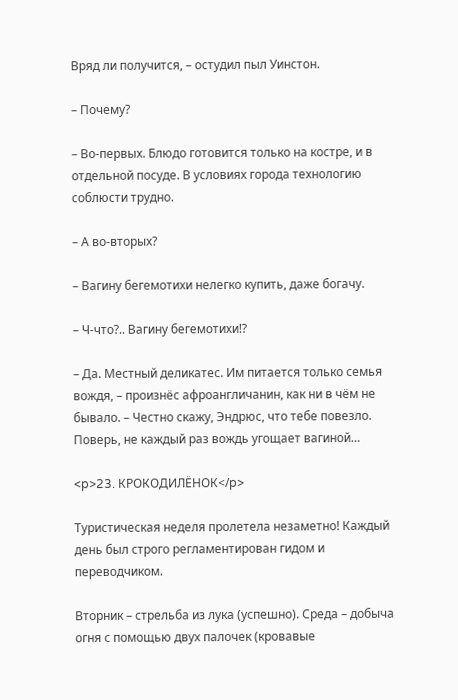Вряд ли получится, – остудил пыл Уинстон.

– Почему?

– Во-первых. Блюдо готовится только на костре, и в отдельной посуде. В условиях города технологию соблюсти трудно.

– А во-вторых?

– Вагину бегемотихи нелегко купить, даже богачу.

– Ч-что?.. Вагину бегемотихи!?

– Да. Местный деликатес. Им питается только семья вождя, – произнёс афроангличанин, как ни в чём не бывало. – Честно скажу, Эндрюс, что тебе повезло. Поверь, не каждый раз вождь угощает вагиной…

<p>23. КРОКОДИЛЁНОК</p>

Туристическая неделя пролетела незаметно! Каждый день был строго регламентирован гидом и переводчиком.

Вторник – стрельба из лука (успешно). Среда – добыча огня с помощью двух палочек (кровавые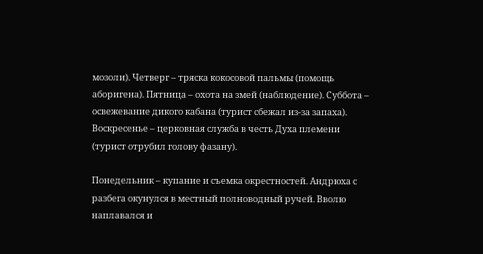мозоли). Четверг – тряска кокосовой пальмы (помощь аборигена). Пятница – охота на змей (наблюдение). Суббота – освежевание дикого кабана (турист сбежал из-за запаха). Воскресенье – церковная служба в честь Духа племени (турист отрубил голову фазану).

Понедельник – купание и съемка окрестностей. Андрюха с разбега окунулся в местный полноводный ручей. Вволю наплавался и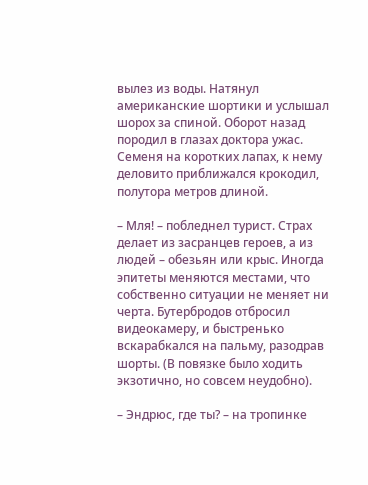вылез из воды. Натянул американские шортики и услышал шорох за спиной. Оборот назад породил в глазах доктора ужас. Семеня на коротких лапах, к нему деловито приближался крокодил, полутора метров длиной.

– Мля! – побледнел турист. Страх делает из засранцев героев, а из людей – обезьян или крыс. Иногда эпитеты меняются местами, что собственно ситуации не меняет ни черта. Бутербродов отбросил видеокамеру, и быстренько вскарабкался на пальму, разодрав шорты. (В повязке было ходить экзотично, но совсем неудобно).

– Эндрюс, где ты? – на тропинке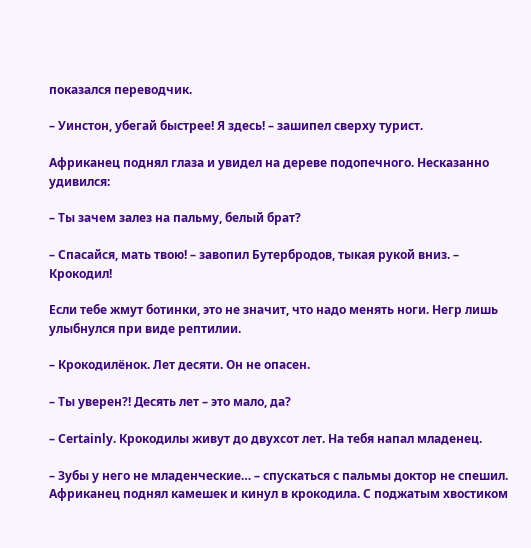показался переводчик.

– Уинстон, убегай быстрее! Я здесь! – зашипел сверху турист.

Африканец поднял глаза и увидел на дереве подопечного. Несказанно удивился:

– Ты зачем залез на пальму, белый брат?

– Спасайся, мать твою! – завопил Бутербродов, тыкая рукой вниз. – Крокодил!

Если тебе жмут ботинки, это не значит, что надо менять ноги. Негр лишь улыбнулся при виде рептилии.

– Крокодилёнок. Лет десяти. Он не опасен.

– Ты уверен?! Десять лет – это мало, да?

– Certainly. Крокодилы живут до двухсот лет. На тебя напал младенец.

– Зубы у него не младенческие… – спускаться с пальмы доктор не спешил. Африканец поднял камешек и кинул в крокодила. С поджатым хвостиком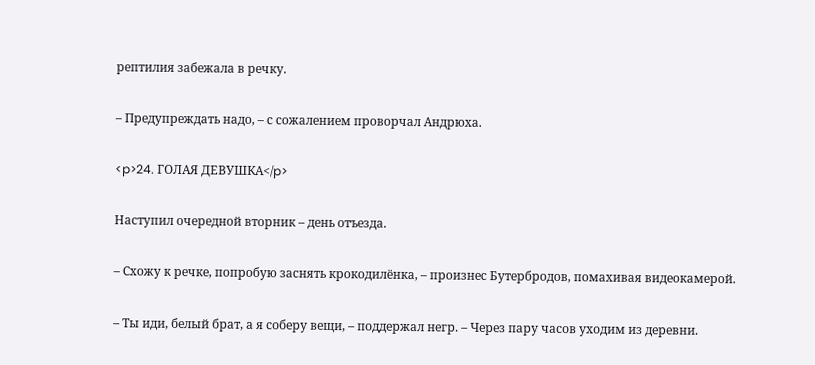рептилия забежала в речку.

– Предупреждать надо, – с сожалением проворчал Андрюха.

<p>24. ГОЛАЯ ДЕВУШКА</p>

Наступил очередной вторник – день отъезда.

– Схожу к речке, попробую заснять крокодилёнка, – произнес Бутербродов, помахивая видеокамерой.

– Ты иди, белый брат, а я соберу вещи, – поддержал негр. – Через пару часов уходим из деревни.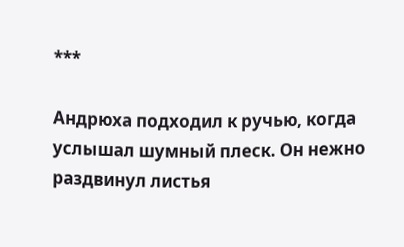***

Андрюха подходил к ручью, когда услышал шумный плеск. Он нежно раздвинул листья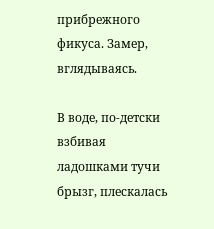прибрежного фикуса. Замер, вглядываясь.

В воде, по-детски взбивая ладошками тучи брызг, плескалась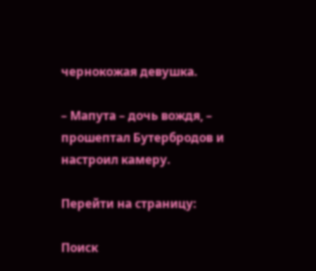чернокожая девушка.

– Мапута – дочь вождя, – прошептал Бутербродов и настроил камеру.

Перейти на страницу:

Поиск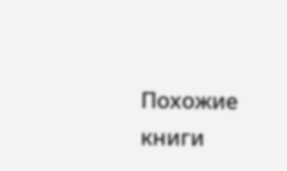Похожие книги